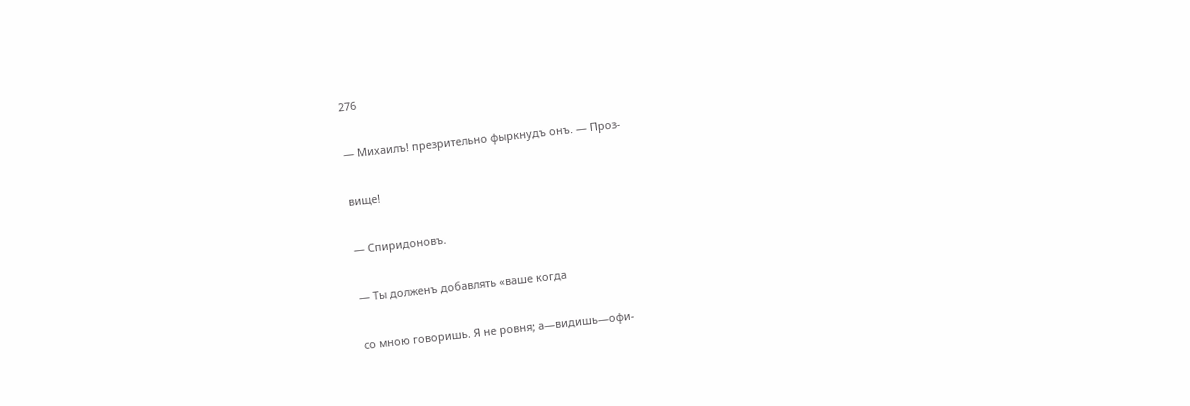276

— Михаилъ! презрительно фыркнудъ онъ. — Проз-

вище!

— Спиридоновъ.

— Ты долженъ добавлять «ваше когда

со мною говоришь. Я не ровня; а—видишь—офи-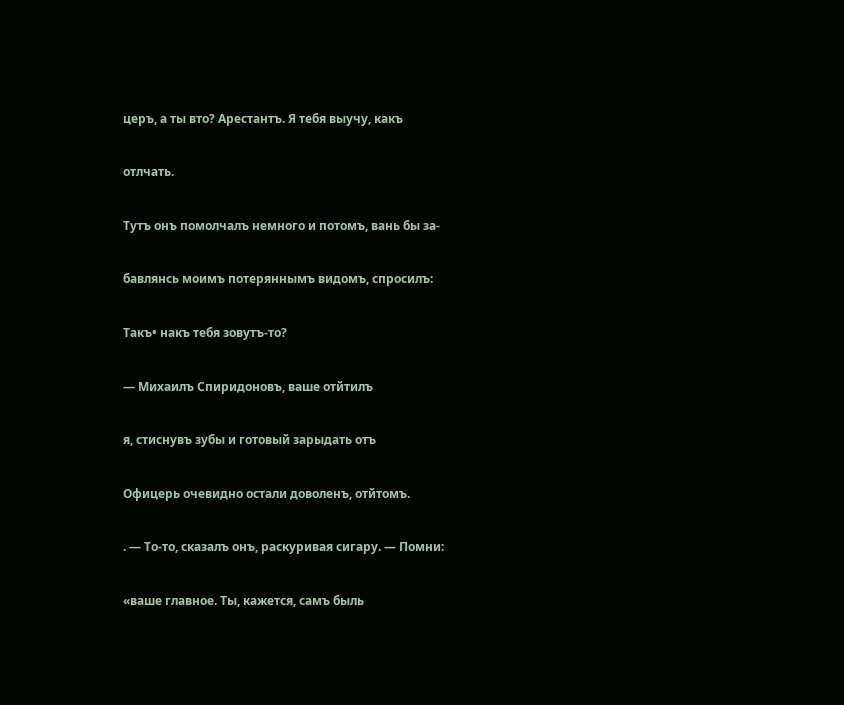церъ, а ты вто? Арестантъ. Я тебя выучу, какъ

отлчать.

Тутъ онъ помолчалъ немного и потомъ, вань бы за-

бавлянсь моимъ потеряннымъ видомъ, спросилъ:

Такъ• накъ тебя зовутъ-то?

— Михаилъ Спиридоновъ, ваше отйтилъ

я, стиснувъ зубы и готовый зарыдать отъ

Офицерь очевидно остали доволенъ, отйтомъ.

. — То-то, сказалъ онъ, раскуривая сигару. — Помни:

«ваше главное. Ты, кажется, самъ быль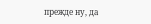прежде ну, да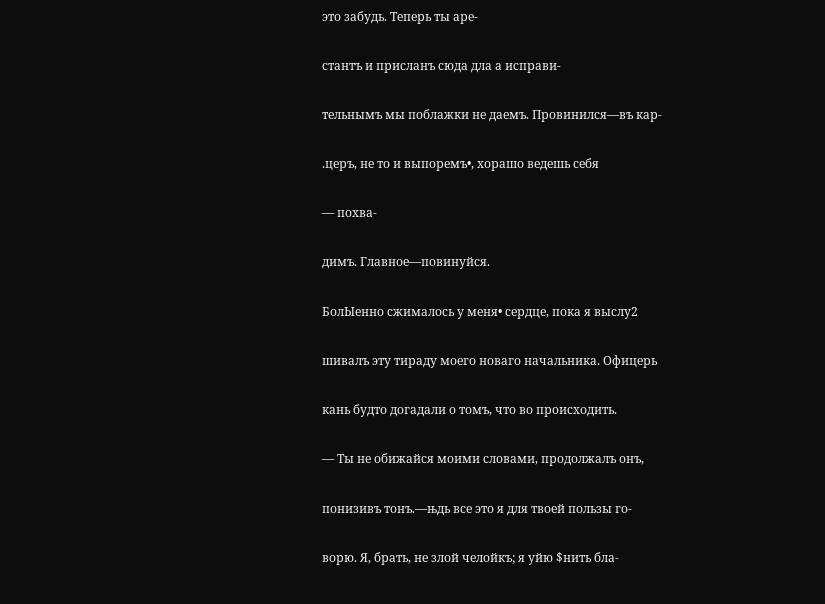это забудь. Теперь ты аре-

стантъ и присланъ сюда дла а исправи-

тельнымъ мы поблажки не даемъ. Провинился—въ кар-

.церъ, не то и выпоремъ•, хорашо ведешь себя

— похва-

димъ. Главное—повинуйся.

БолЫенно сжималось у меня• сердце, пока я выслу2

шивалъ эту тираду моего новаго начальника. Офицерь

кань будто догадали о томъ, что во происходить.

— Ты не обижайся моими словами, продолжалъ онъ,

понизивъ тонъ.—њдь все это я для твоей пользы го-

ворю. Я, брать, не злой челойкъ; я уйю $нить бла-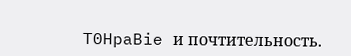T0HpaBie и почтительность.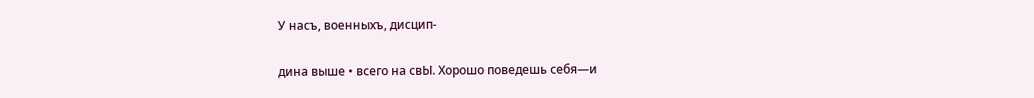У насъ, военныхъ, дисцип-

дина выше • всего на свЫ. Хорошо поведешь себя—и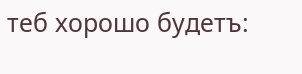теб хорошо будетъ: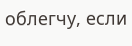облегчу, если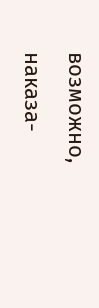возможно, наказа-